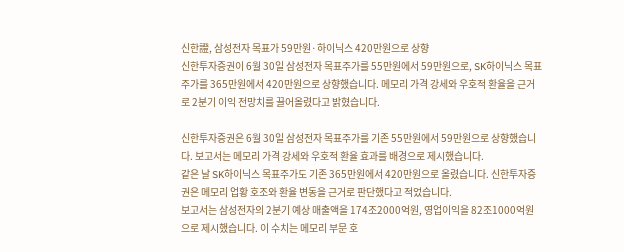신한證, 삼성전자 목표가 59만원·하이닉스 420만원으로 상향
신한투자증권이 6월 30일 삼성전자 목표주가를 55만원에서 59만원으로, SK하이닉스 목표주가를 365만원에서 420만원으로 상향했습니다. 메모리 가격 강세와 우호적 환율을 근거로 2분기 이익 전망치를 끌어올렸다고 밝혔습니다.

신한투자증권은 6월 30일 삼성전자 목표주가를 기존 55만원에서 59만원으로 상향했습니다. 보고서는 메모리 가격 강세와 우호적 환율 효과를 배경으로 제시했습니다.
같은 날 SK하이닉스 목표주가도 기존 365만원에서 420만원으로 올렸습니다. 신한투자증권은 메모리 업황 호조와 환율 변동을 근거로 판단했다고 적었습니다.
보고서는 삼성전자의 2분기 예상 매출액을 174조2000억원, 영업이익을 82조1000억원으로 제시했습니다. 이 수치는 메모리 부문 호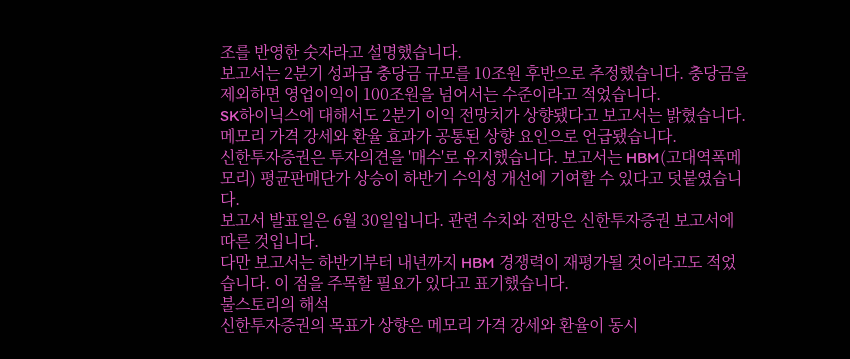조를 반영한 숫자라고 설명했습니다.
보고서는 2분기 성과급 충당금 규모를 10조원 후반으로 추정했습니다. 충당금을 제외하면 영업이익이 100조원을 넘어서는 수준이라고 적었습니다.
SK하이닉스에 대해서도 2분기 이익 전망치가 상향됐다고 보고서는 밝혔습니다. 메모리 가격 강세와 환율 효과가 공통된 상향 요인으로 언급됐습니다.
신한투자증권은 투자의견을 '매수'로 유지했습니다. 보고서는 HBM(고대역폭메모리) 평균판매단가 상승이 하반기 수익성 개선에 기여할 수 있다고 덧붙였습니다.
보고서 발표일은 6월 30일입니다. 관련 수치와 전망은 신한투자증권 보고서에 따른 것입니다.
다만 보고서는 하반기부터 내년까지 HBM 경쟁력이 재평가될 것이라고도 적었습니다. 이 점을 주목할 필요가 있다고 표기했습니다.
불스토리의 해석
신한투자증권의 목표가 상향은 메모리 가격 강세와 환율이 동시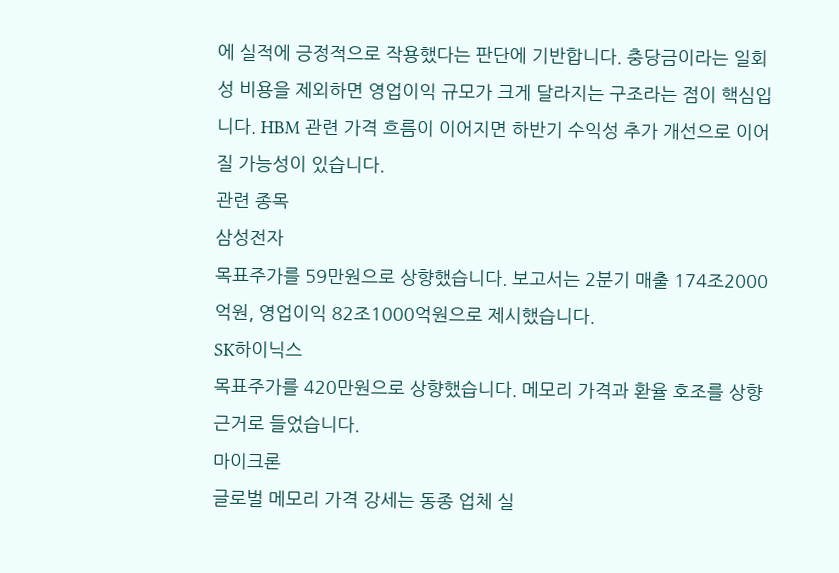에 실적에 긍정적으로 작용했다는 판단에 기반합니다. 충당금이라는 일회성 비용을 제외하면 영업이익 규모가 크게 달라지는 구조라는 점이 핵심입니다. HBM 관련 가격 흐름이 이어지면 하반기 수익성 추가 개선으로 이어질 가능성이 있습니다.
관련 종목
삼성전자
목표주가를 59만원으로 상향했습니다. 보고서는 2분기 매출 174조2000억원, 영업이익 82조1000억원으로 제시했습니다.
SK하이닉스
목표주가를 420만원으로 상향했습니다. 메모리 가격과 환율 호조를 상향 근거로 들었습니다.
마이크론
글로벌 메모리 가격 강세는 동종 업체 실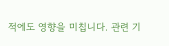적에도 영향을 미칩니다. 관련 기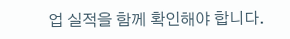업 실적을 함께 확인해야 합니다.